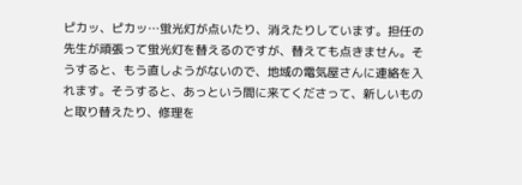ピカッ、ピカッ…蛍光灯が点いたり、消えたりしています。担任の先生が頑張って蛍光灯を替えるのですが、替えても点きません。そうすると、もう直しようがないので、地域の電気屋さんに連絡を入れます。そうすると、あっという間に来てくださって、新しいものと取り替えたり、修理を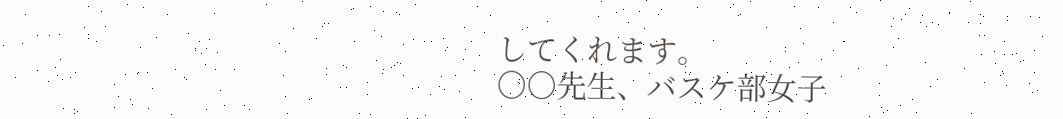してくれます。
○○先生、バスケ部女子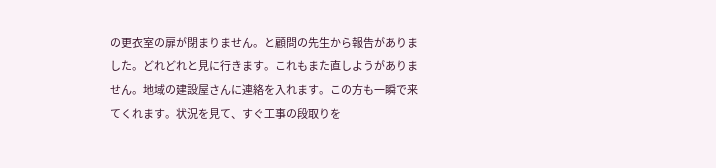の更衣室の扉が閉まりません。と顧問の先生から報告がありました。どれどれと見に行きます。これもまた直しようがありません。地域の建設屋さんに連絡を入れます。この方も一瞬で来てくれます。状況を見て、すぐ工事の段取りを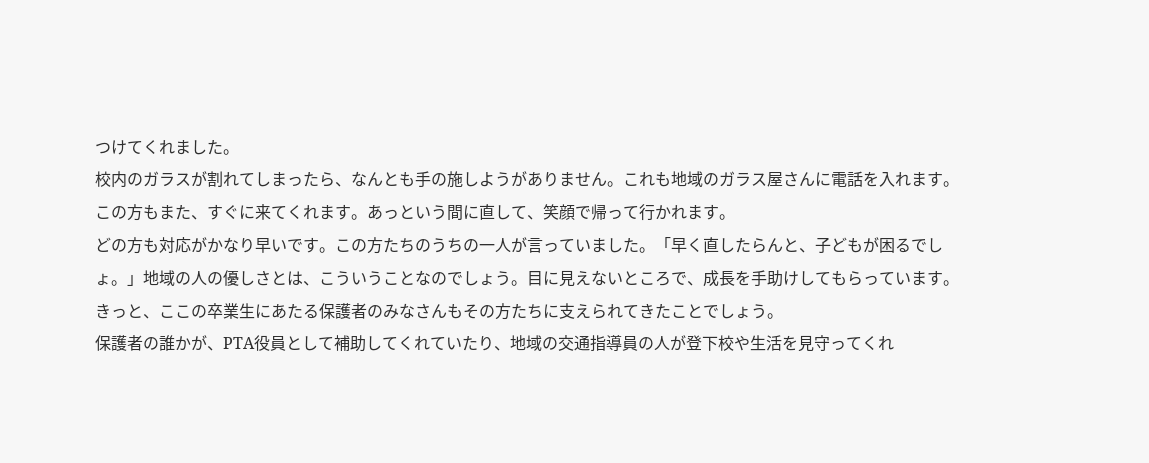つけてくれました。
校内のガラスが割れてしまったら、なんとも手の施しようがありません。これも地域のガラス屋さんに電話を入れます。この方もまた、すぐに来てくれます。あっという間に直して、笑顔で帰って行かれます。
どの方も対応がかなり早いです。この方たちのうちの一人が言っていました。「早く直したらんと、子どもが困るでしょ。」地域の人の優しさとは、こういうことなのでしょう。目に見えないところで、成長を手助けしてもらっています。きっと、ここの卒業生にあたる保護者のみなさんもその方たちに支えられてきたことでしょう。
保護者の誰かが、PTA役員として補助してくれていたり、地域の交通指導員の人が登下校や生活を見守ってくれ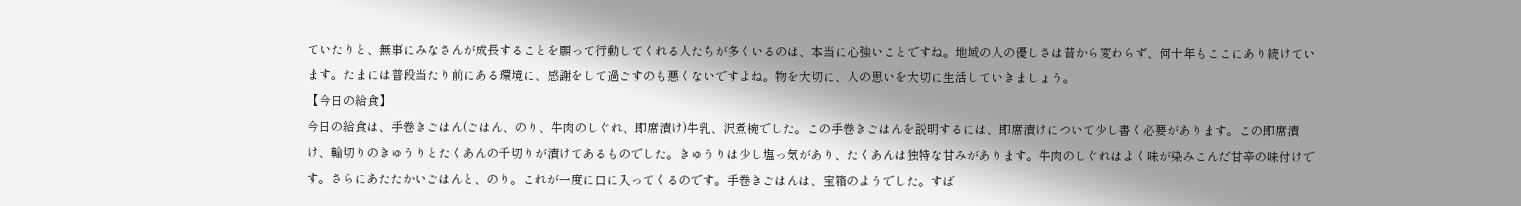ていたりと、無事にみなさんが成長することを願って行動してくれる人たちが多くいるのは、本当に心強いことですね。地域の人の優しさは昔から変わらず、何十年もここにあり続けています。たまには普段当たり前にある環境に、感謝をして過ごすのも悪くないですよね。物を大切に、人の思いを大切に生活していきましょう。
【今日の給食】
今日の給食は、手巻きごはん(ごはん、のり、牛肉のしぐれ、即席漬け)牛乳、沢煮椀でした。この手巻きごはんを説明するには、即席漬けについて少し書く必要があります。この即席漬け、輪切りのきゅうりとたくあんの千切りが漬けてあるものでした。きゅうりは少し塩っ気があり、たくあんは独特な甘みがあります。牛肉のしぐれはよく味が染みこんだ甘辛の味付けです。さらにあたたかいごはんと、のり。これが一度に口に入ってくるのです。手巻きごはんは、宝箱のようでした。すば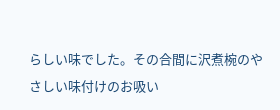らしい味でした。その合間に沢煮椀のやさしい味付けのお吸い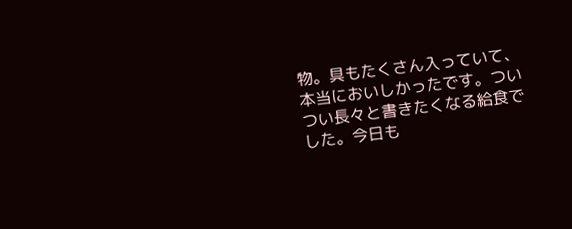物。具もたくさん入っていて、本当においしかったです。ついつい長々と書きたくなる給食でした。今日も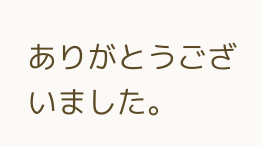ありがとうございました。